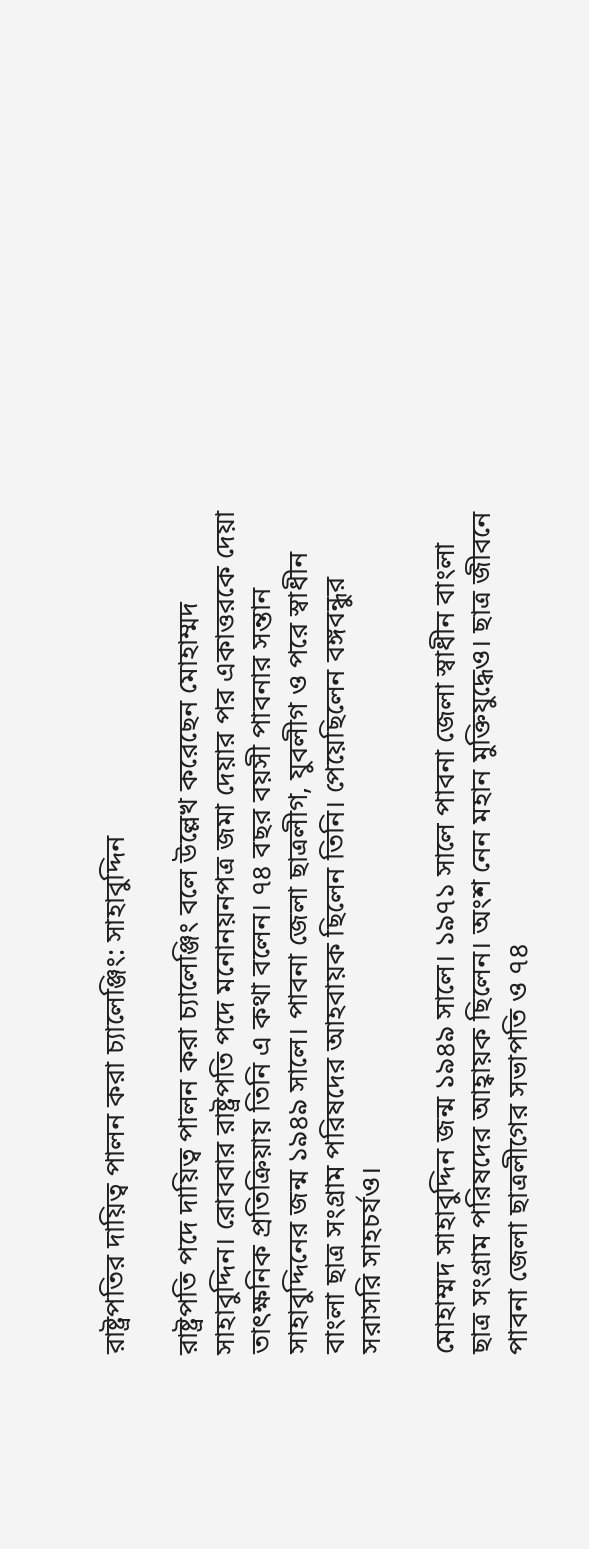রাষ্ট্রপতির দায়িত্ব পালন করা চ্যালেঞ্জিং: সাহাবুদ্দিন

রাষ্ট্রপতি পদে দায়িত্ব পালন করা চ্যালেঞ্জিং বলে উল্লেখ করেছেন মোহাম্মদ সাহাবুদ্দিন। রোববার রাষ্ট্রপতি পদে মনোনয়নপত্র জমা দেয়ার পর একাত্তরকে দেয়া তাৎক্ষনিক প্রতিক্রিয়ায় তিনি এ কথা বলেন। ৭৪ বছর বয়সী পাবনার সন্তান সাহাবুদ্দিনের জন্ম ১৯৪৯ সালে। পাবনা জেলা ছাত্রলীগ, যুবলীগ ও পরে স্বাধীন বাংলা ছাত্র সংগ্রাম পরিষদের আহবায়ক ছিলেন তিনি। পেয়েছিলেন বঙ্গবন্ধুর সরাসরি সাহচর্যও।

মোহাম্মদ সাহাবুদ্দিন জন্ম ১৯৪৯ সালে। ১৯৭১ সালে পাবনা জেলা স্বাধীন বাংলা ছাত্র সংগ্রাম পরিষদের আহ্বায়ক ছিলেন। অংশ নেন মহান মুক্তিযুদ্ধেও। ছাত্র জীবনে পাবনা জেলা ছাত্রলীগের সভাপতি ও ৭৪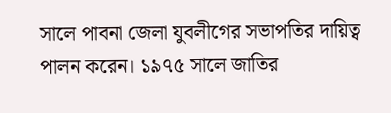সালে পাবনা জেলা যুবলীগের সভাপতির দায়িত্ব পালন করেন। ১৯৭৫ সালে জাতির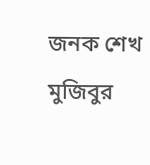জনক শেখ মুজিবুর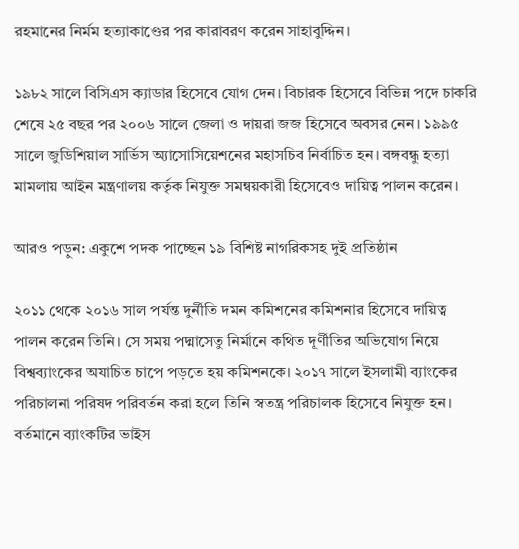রহমানের নির্মম হত্যাকাণ্ডের পর কারাবরণ করেন সাহাবুদ্দিন।

১৯৮২ সালে বিসিএস ক্যাডার হিসেবে যোগ দেন। বিচারক হিসেবে বিভিন্ন পদে চাকরি শেষে ২৫ বছর পর ২০০৬ সালে জেলা ও দায়রা জজ হিসেবে অবসর নেন। ১৯৯৫ সালে জুডিশিয়াল সার্ভিস অ্যাসোসিয়েশনের মহাসচিব নির্বাচিত হন। বঙ্গবন্ধু হত্যা মামলায় আইন মন্ত্রণালয় কর্তৃক নিযুক্ত সমন্বয়কারী হিসেবেও দায়িত্ব পালন করেন।

আরও পড়ুন: একুশে পদক পাচ্ছেন ১৯ বিশিষ্ট নাগরিকসহ দুই প্রতিষ্ঠান

২০১১ থেকে ২০১৬ সাল পর্যন্ত দুর্নীতি দমন কমিশনের কমিশনার হিসেবে দায়িত্ব পালন করেন তিনি। সে সময় পদ্মাসেতু নির্মানে কথিত দূর্ণীতির অভিযোগ নিয়ে বিশ্বব্যাংকের অযাচিত চাপে পড়তে হয় কমিশনকে। ২০১৭ সালে ইসলামী ব্যাংকের পরিচালনা পরিষদ পরিবর্তন করা হলে তিনি স্বতন্ত্র পরিচালক হিসেবে নিযুক্ত হন। বর্তমানে ব্যাংকটির ভাইস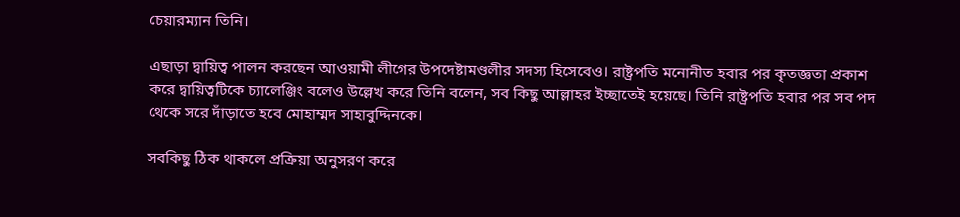চেয়ারম্যান তিনি।

এছাড়া দ্বায়িত্ব পালন করছেন আওয়ামী লীগের উপদেষ্টামণ্ডলীর সদস্য হিসেবেও। রাষ্ট্রপতি মনোনীত হবার পর কৃতজ্ঞতা প্রকাশ করে দ্বায়িত্বটিকে চ্যালেঞ্জিং বলেও উল্লেখ করে তিনি বলেন, সব কিছু আল্লাহর ইচ্ছাতেই হয়েছে। তিনি রাষ্ট্রপতি হবার পর সব পদ থেকে সরে দাঁড়াতে হবে মোহাম্মদ সাহাবুদ্দিনকে।

সবকিছু ঠিক থাকলে প্রক্রিয়া অনুসরণ করে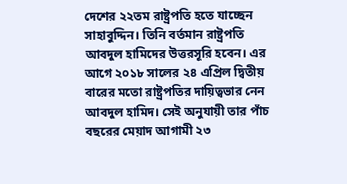দেশের ২২তম রাষ্ট্রপতি হতে যাচ্ছেন সাহাবুদ্দিন। তিনি বর্তমান রাষ্ট্রপতি আবদুল হামিদের উত্তরসূরি হবেন। এর আগে ২০১৮ সালের ২৪ এপ্রিল দ্বিতীয় বারের মতো রাষ্ট্রপতির দায়িত্বভার নেন আবদুল হামিদ। সেই অনুযায়ী তার পাঁচ বছরের মেয়াদ আগামী ২৩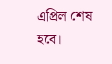এপ্রিল শেষ হবে।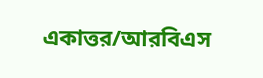একাত্তর/আরবিএস